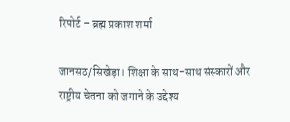रिपोर्ट – ब्रह्म प्रकाश शर्मा

जानसठ/सिखेड़ा। शिक्षा के साथ-साथ संस्कारों और राष्ट्रीय चेतना को जगाने के उद्देश्य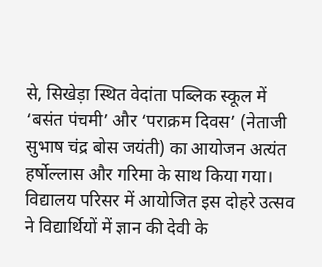से, सिखेड़ा स्थित वेदांता पब्लिक स्कूल में ‘बसंत पंचमी’ और ‘पराक्रम दिवस’ (नेताजी सुभाष चंद्र बोस जयंती) का आयोजन अत्यंत हर्षोल्लास और गरिमा के साथ किया गया। विद्यालय परिसर में आयोजित इस दोहरे उत्सव ने विद्यार्थियों में ज्ञान की देवी के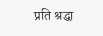प्रति श्रद्धा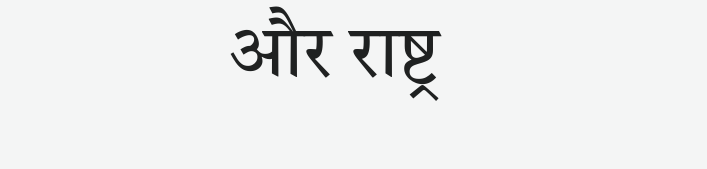और राष्ट्र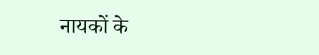नायकों के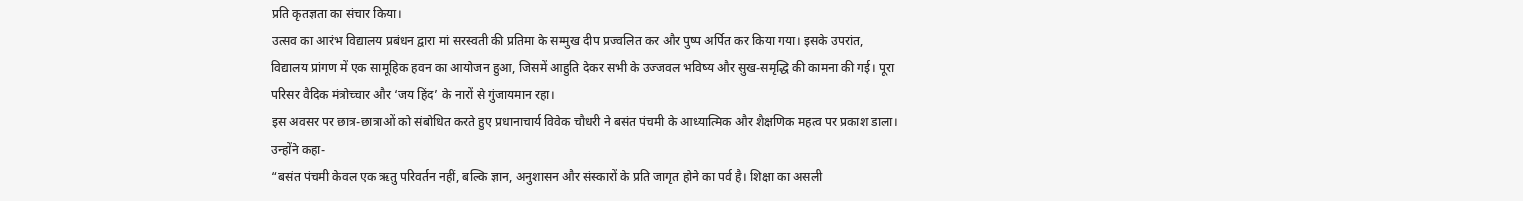प्रति कृतज्ञता का संचार किया।
उत्सव का आरंभ विद्यालय प्रबंधन द्वारा मां सरस्वती की प्रतिमा के सम्मुख दीप प्रज्वलित कर और पुष्प अर्पित कर किया गया। इसके उपरांत, विद्यालय प्रांगण में एक सामूहिक हवन का आयोजन हुआ, जिसमें आहुति देकर सभी के उज्जवल भविष्य और सुख-समृद्धि की कामना की गई। पूरा परिसर वैदिक मंत्रोच्चार और ‘जय हिंद’ के नारों से गुंजायमान रहा।
इस अवसर पर छात्र-छात्राओं को संबोधित करते हुए प्रधानाचार्य विवेक चौधरी ने बसंत पंचमी के आध्यात्मिक और शैक्षणिक महत्व पर प्रकाश डाला। उन्होंने कहा-
“बसंत पंचमी केवल एक ऋतु परिवर्तन नहीं, बल्कि ज्ञान, अनुशासन और संस्कारों के प्रति जागृत होने का पर्व है। शिक्षा का असली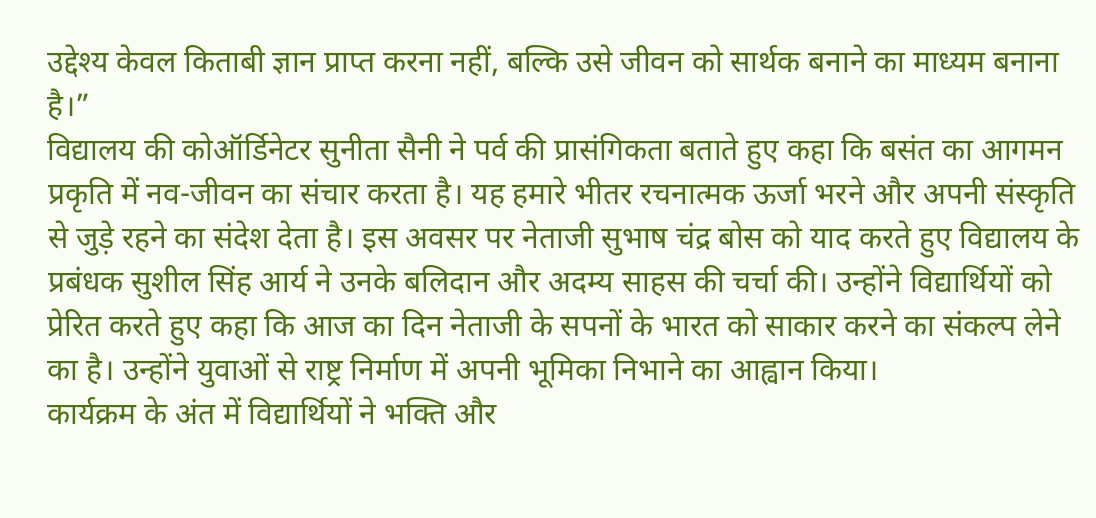उद्देश्य केवल किताबी ज्ञान प्राप्त करना नहीं, बल्कि उसे जीवन को सार्थक बनाने का माध्यम बनाना है।”
विद्यालय की कोऑर्डिनेटर सुनीता सैनी ने पर्व की प्रासंगिकता बताते हुए कहा कि बसंत का आगमन प्रकृति में नव-जीवन का संचार करता है। यह हमारे भीतर रचनात्मक ऊर्जा भरने और अपनी संस्कृति से जुड़े रहने का संदेश देता है। इस अवसर पर नेताजी सुभाष चंद्र बोस को याद करते हुए विद्यालय के प्रबंधक सुशील सिंह आर्य ने उनके बलिदान और अदम्य साहस की चर्चा की। उन्होंने विद्यार्थियों को प्रेरित करते हुए कहा कि आज का दिन नेताजी के सपनों के भारत को साकार करने का संकल्प लेने का है। उन्होंने युवाओं से राष्ट्र निर्माण में अपनी भूमिका निभाने का आह्वान किया।
कार्यक्रम के अंत में विद्यार्थियों ने भक्ति और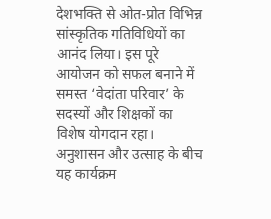देशभक्ति से ओत-प्रोत विभिन्न सांस्कृतिक गतिविधियों का आनंद लिया। इस पूरे आयोजन को सफल बनाने में समस्त ‘वेदांता परिवार’ के सदस्यों और शिक्षकों का विशेष योगदान रहा। अनुशासन और उत्साह के बीच यह कार्यक्रम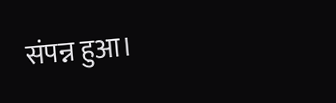संपन्न हुआ।